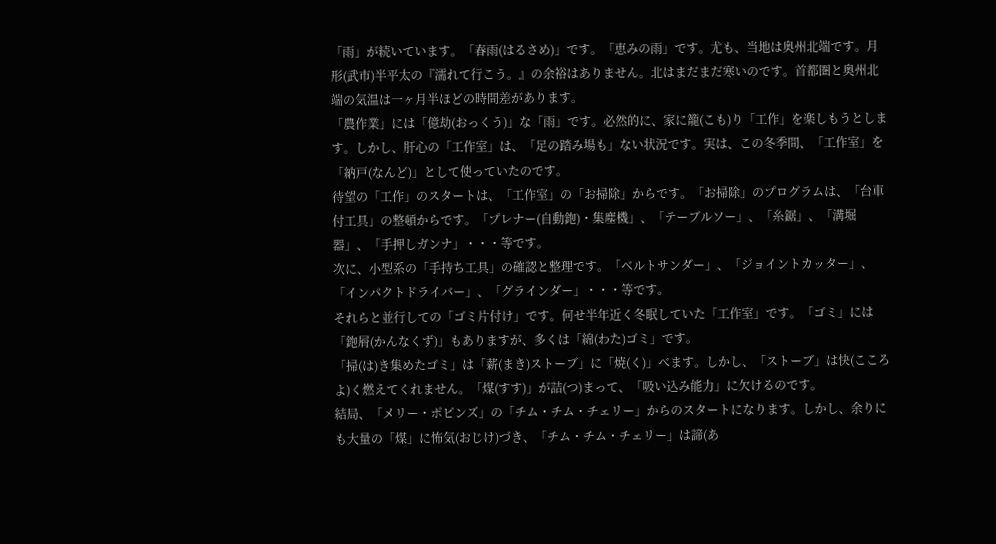「雨」が続いています。「春雨(はるさめ)」です。「恵みの雨」です。尤も、当地は奥州北端です。月形(武市)半平太の『濡れて行こう。』の余裕はありません。北はまだまだ寒いのです。首都圏と奥州北端の気温は一ヶ月半ほどの時間差があります。
「農作業」には「億劫(おっくう)」な「雨」です。必然的に、家に籠(こも)り「工作」を楽しもうとします。しかし、肝心の「工作室」は、「足の踏み場も」ない状況です。実は、この冬季間、「工作室」を「納戸(なんど)」として使っていたのです。
待望の「工作」のスタートは、「工作室」の「お掃除」からです。「お掃除」のプログラムは、「台車付工具」の整頓からです。「プレナー(自動鉋)・集塵機」、「テーブルソー」、「糸鋸」、「溝堀器」、「手押しガンナ」・・・等です。
次に、小型系の「手持ち工具」の確認と整理です。「ベルトサンダー」、「ジョイントカッター」、「インパクトドライバー」、「グラインダー」・・・等です。
それらと並行しての「ゴミ片付け」です。何せ半年近く冬眠していた「工作室」です。「ゴミ」には「鉋屑(かんなくず)」もありますが、多くは「綿(わた)ゴミ」です。
「掃(は)き集めたゴミ」は「薪(まき)ストーブ」に「焼(く)」べます。しかし、「ストーブ」は快(こころよ)く燃えてくれません。「煤(すす)」が詰(つ)まって、「吸い込み能力」に欠けるのです。
結局、「メリー・ポピンズ」の「チム・チム・チェリー」からのスタートになります。しかし、余りにも大量の「煤」に怖気(おじけ)づき、「チム・チム・チェリー」は諦(あ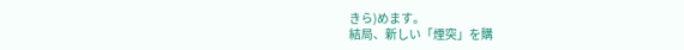きら)めます。
結局、新しい「煙突」を購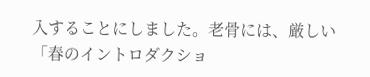入することにしました。老骨には、厳しい「春のイントロダクショ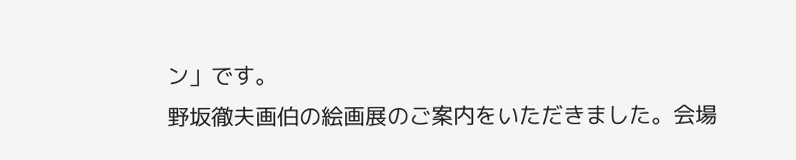ン」です。
野坂徹夫画伯の絵画展のご案内をいただきました。会場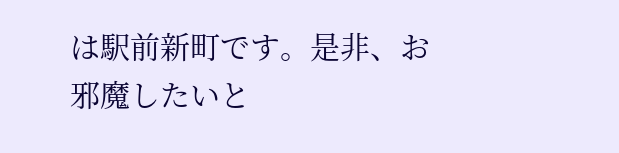は駅前新町です。是非、お邪魔したいと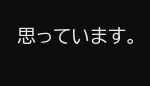思っています。